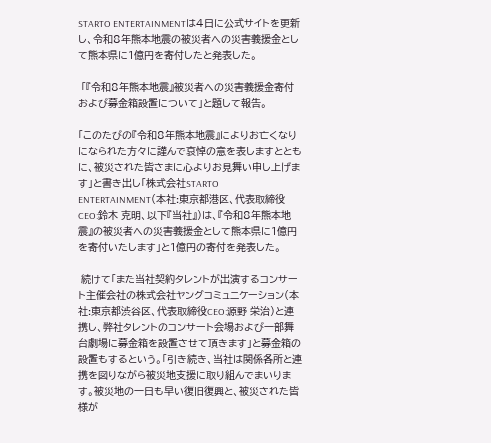STARTO ENTERTAINMENTは4日に公式サイトを更新し、令和8年熊本地震の被災者への災害義援金として熊本県に1億円を寄付したと発表した。

 「『令和8年熊本地震』被災者への災害義援金寄付および募金箱設置について」と題して報告。

「このたびの『令和8年熊本地震』によりお亡くなりになられた方々に謹んで哀悼の意を表しますとともに、被災された皆さまに心よりお見舞い申し上げます」と書き出し「株式会社STARTO ENTERTAINMENT(本社:東京都港区、代表取締役CEO:鈴木 克明、以下『当社』)は、『令和8年熊本地震』の被災者への災害義援金として熊本県に1億円を寄付いたします」と1億円の寄付を発表した。

 続けて「また当社契約タレントが出演するコンサート主催会社の株式会社ヤングコミュニケーション(本社:東京都渋谷区、代表取締役CEO:源野 栄治)と連携し、弊社タレントのコンサート会場および一部舞台劇場に募金箱を設置させて頂きます」と募金箱の設置もするという。「引き続き、当社は関係各所と連携を図りながら被災地支援に取り組んでまいります。被災地の一日も早い復旧復興と、被災された皆様が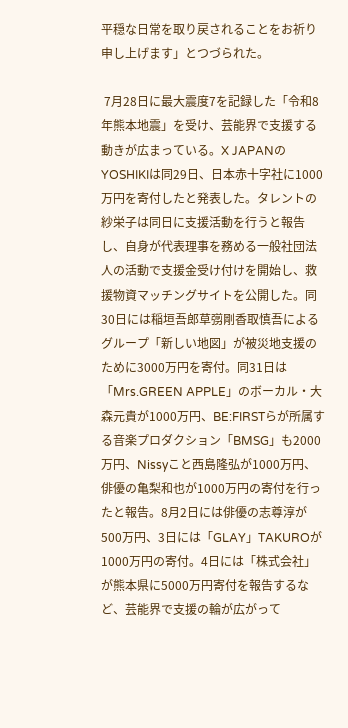平穏な日常を取り戻されることをお祈り申し上げます」とつづられた。

 7月28日に最大震度7を記録した「令和8年熊本地震」を受け、芸能界で支援する動きが広まっている。X JAPANのYOSHIKIは同29日、日本赤十字社に1000万円を寄付したと発表した。タレントの紗栄子は同日に支援活動を行うと報告し、自身が代表理事を務める一般社団法人の活動で支援金受け付けを開始し、救援物資マッチングサイトを公開した。同30日には稲垣吾郎草彅剛香取慎吾によるグループ「新しい地図」が被災地支援のために3000万円を寄付。同31日は「Mrs.GREEN APPLE」のボーカル・大森元貴が1000万円、BE:FIRSTらが所属する音楽プロダクション「BMSG」も2000万円、Nissyこと西島隆弘が1000万円、俳優の亀梨和也が1000万円の寄付を行ったと報告。8月2日には俳優の志尊淳が500万円、3日には「GLAY」TAKUROが1000万円の寄付。4日には「株式会社」が熊本県に5000万円寄付を報告するなど、芸能界で支援の輪が広がって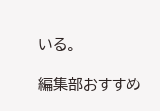いる。

編集部おすすめ